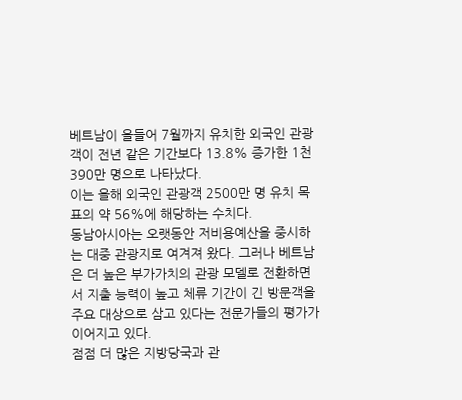베트남이 올들어 7월까지 유치한 외국인 관광객이 전년 같은 기간보다 13.8% 증가한 1천390만 명으로 나타났다.
이는 올해 외국인 관광객 2500만 명 유치 목표의 약 56%에 해당하는 수치다.
동남아시아는 오랫동안 저비용예산을 중시하는 대중 관광지로 여겨져 왔다. 그러나 베트남은 더 높은 부가가치의 관광 모델로 전환하면서 지출 능력이 높고 체류 기간이 긴 방문객을 주요 대상으로 삼고 있다는 전문가들의 평가가 이어지고 있다.
점점 더 많은 지방당국과 관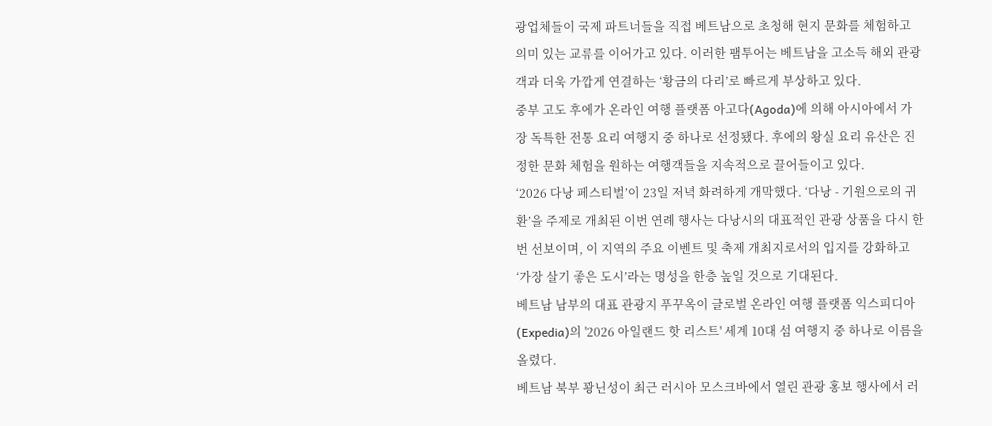광업체들이 국제 파트너들을 직접 베트남으로 초청해 현지 문화를 체험하고 의미 있는 교류를 이어가고 있다. 이러한 팸투어는 베트남을 고소득 해외 관광객과 더욱 가깝게 연결하는 ‘황금의 다리’로 빠르게 부상하고 있다.
중부 고도 후에가 온라인 여행 플랫폼 아고다(Agoda)에 의해 아시아에서 가장 독특한 전통 요리 여행지 중 하나로 선정됐다. 후에의 왕실 요리 유산은 진정한 문화 체험을 원하는 여행객들을 지속적으로 끌어들이고 있다.
‘2026 다낭 페스티벌’이 23일 저녁 화려하게 개막했다. ‘다낭 - 기원으로의 귀환’을 주제로 개최된 이번 연례 행사는 다낭시의 대표적인 관광 상품을 다시 한 번 선보이며, 이 지역의 주요 이벤트 및 축제 개최지로서의 입지를 강화하고 ‘가장 살기 좋은 도시’라는 명성을 한층 높일 것으로 기대된다.
베트남 남부의 대표 관광지 푸꾸옥이 글로벌 온라인 여행 플랫폼 익스피디아(Expedia)의 '2026 아일랜드 핫 리스트' 세계 10대 섬 여행지 중 하나로 이름을 올렸다.
베트남 북부 꽝닌성이 최근 러시아 모스크바에서 열린 관광 홍보 행사에서 러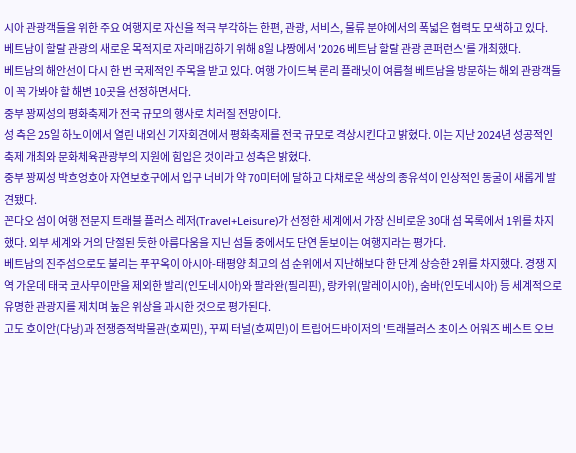시아 관광객들을 위한 주요 여행지로 자신을 적극 부각하는 한편, 관광, 서비스, 물류 분야에서의 폭넓은 협력도 모색하고 있다.
베트남이 할랄 관광의 새로운 목적지로 자리매김하기 위해 8일 냐짱에서 '2026 베트남 할랄 관광 콘퍼런스'를 개최했다.
베트남의 해안선이 다시 한 번 국제적인 주목을 받고 있다. 여행 가이드북 론리 플래닛이 여름철 베트남을 방문하는 해외 관광객들이 꼭 가봐야 할 해변 10곳을 선정하면서다.
중부 꽝찌성의 평화축제가 전국 규모의 행사로 치러질 전망이다.
성 측은 25일 하노이에서 열린 내외신 기자회견에서 평화축제를 전국 규모로 격상시킨다고 밝혔다. 이는 지난 2024년 성공적인 축제 개최와 문화체육관광부의 지원에 힘입은 것이라고 성측은 밝혔다.
중부 꽝찌성 박흐엉호아 자연보호구에서 입구 너비가 약 70미터에 달하고 다채로운 색상의 종유석이 인상적인 동굴이 새롭게 발견됐다.
꼰다오 섬이 여행 전문지 트래블 플러스 레저(Travel+Leisure)가 선정한 세계에서 가장 신비로운 30대 섬 목록에서 1위를 차지했다. 외부 세계와 거의 단절된 듯한 아름다움을 지닌 섬들 중에서도 단연 돋보이는 여행지라는 평가다.
베트남의 진주섬으로도 불리는 푸꾸옥이 아시아-태평양 최고의 섬 순위에서 지난해보다 한 단계 상승한 2위를 차지했다. 경쟁 지역 가운데 태국 코사무이만을 제외한 발리(인도네시아)와 팔라완(필리핀), 랑카위(말레이시아), 숨바(인도네시아) 등 세계적으로 유명한 관광지를 제치며 높은 위상을 과시한 것으로 평가된다.
고도 호이안(다낭)과 전쟁증적박물관(호찌민), 꾸찌 터널(호찌민)이 트립어드바이저의 '트래블러스 초이스 어워즈 베스트 오브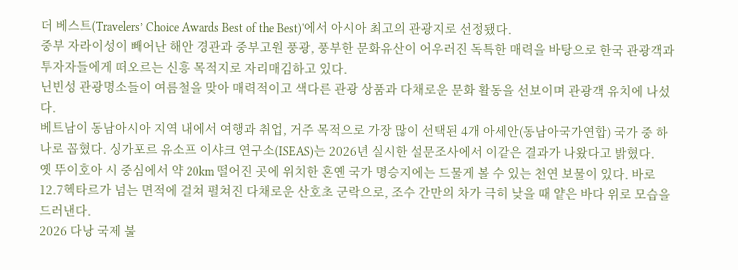더 베스트(Travelers’ Choice Awards Best of the Best)'에서 아시아 최고의 관광지로 선정됐다.
중부 자라이성이 빼어난 해안 경관과 중부고원 풍광, 풍부한 문화유산이 어우러진 독특한 매력을 바탕으로 한국 관광객과 투자자들에게 떠오르는 신흥 목적지로 자리매김하고 있다.
닌빈성 관광명소들이 여름철을 맞아 매력적이고 색다른 관광 상품과 다채로운 문화 활동을 선보이며 관광객 유치에 나섰다.
베트남이 동남아시아 지역 내에서 여행과 취업, 거주 목적으로 가장 많이 선택된 4개 아세안(동남아국가연합) 국가 중 하나로 꼽혔다. 싱가포르 유소프 이샤크 연구소(ISEAS)는 2026년 실시한 설문조사에서 이같은 결과가 나왔다고 밝혔다.
옛 뚜이호아 시 중심에서 약 20km 떨어진 곳에 위치한 혼옌 국가 명승지에는 드물게 볼 수 있는 천연 보물이 있다. 바로 12.7헥타르가 넘는 면적에 걸쳐 펼쳐진 다채로운 산호초 군락으로, 조수 간만의 차가 극히 낮을 때 얕은 바다 위로 모습을 드러낸다.
2026 다낭 국제 불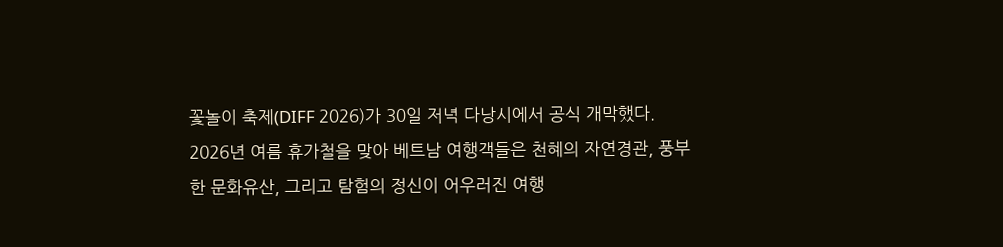꽃놀이 축제(DIFF 2026)가 30일 저녁 다낭시에서 공식 개막했다.
2026년 여름 휴가철을 맞아 베트남 여행객들은 천혜의 자연경관, 풍부한 문화유산, 그리고 탐험의 정신이 어우러진 여행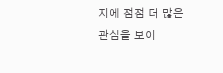지에 점점 더 많은 관심을 보이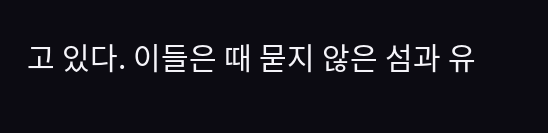고 있다. 이들은 때 묻지 않은 섬과 유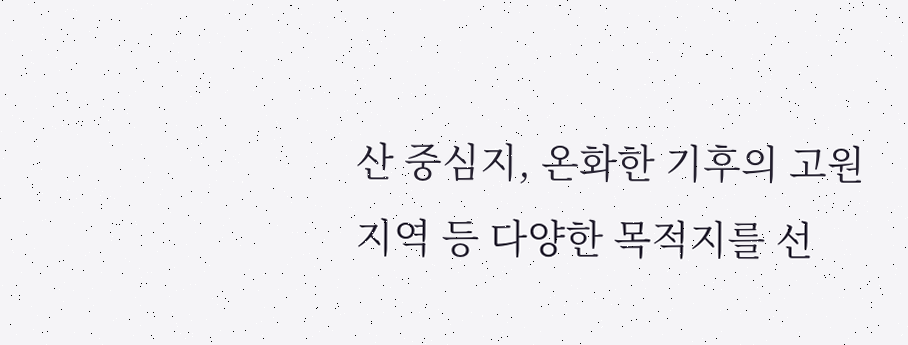산 중심지, 온화한 기후의 고원 지역 등 다양한 목적지를 선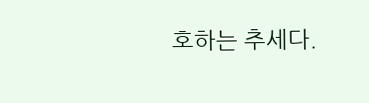호하는 추세다.